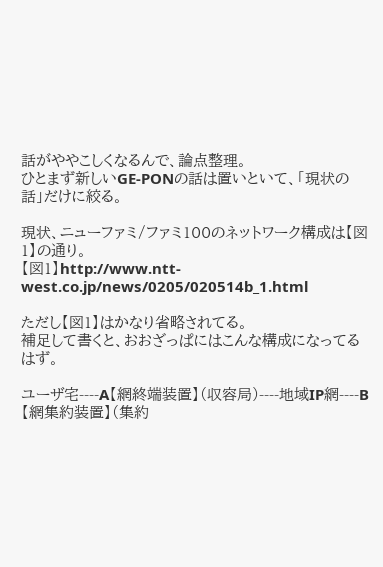話がややこしくなるんで、論点整理。
ひとまず新しいGE-PONの話は置いといて、「現状の話」だけに絞る。

現状、ニューファミ/ファミ100のネットワーク構成は【図1】の通り。
【図1】http://www.ntt-west.co.jp/news/0205/020514b_1.html

ただし【図1】はかなり省略されてる。
補足して書くと、おおざっぱにはこんな構成になってるはず。

ユーザ宅----A【網終端装置】(収容局)----地域IP網----B【網集約装置】(集約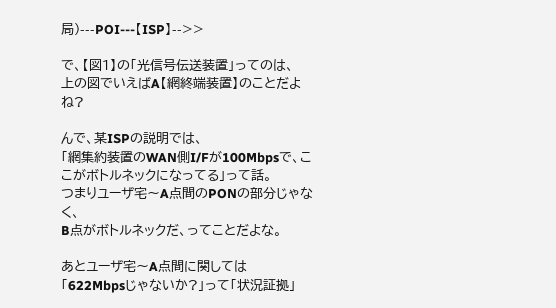局)---POI---【ISP】-->>

で、【図1】の「光信号伝送装置」ってのは、
上の図でいえばA【網終端装置】のことだよね?

んで、某ISPの説明では、
「網集約装置のWAN側I/Fが100Mbpsで、ここがボトルネックになってる」って話。
つまりユーザ宅〜A点間のPONの部分じゃなく、
B点がボトルネックだ、ってことだよな。

あとユーザ宅〜A点間に関しては
「622Mbpsじゃないか?」って「状況証拠」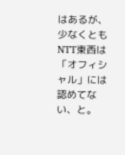はあるが、
少なくともNTT東西は「オフィシャル」には認めてない、と。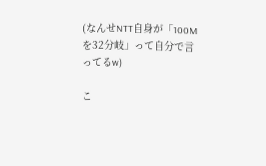(なんせNTT自身が「100Mを32分岐」って自分で言ってるw)

こ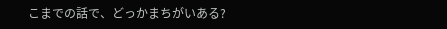こまでの話で、どっかまちがいある?